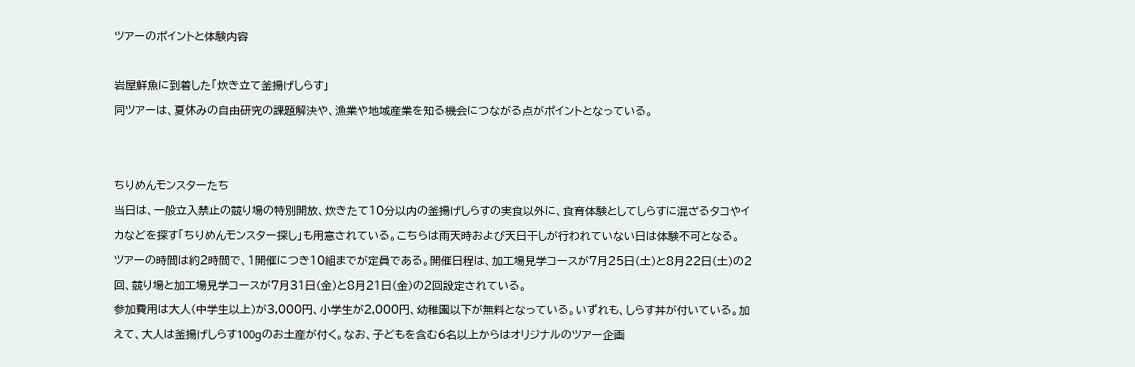ツアーのポイントと体験内容

岩屋鮮魚に到着した「炊き立て釜揚げしらす」
同ツアーは、夏休みの自由研究の課題解決や、漁業や地域産業を知る機会につながる点がポイントとなっている。


ちりめんモンスターたち
当日は、一般立入禁止の競り場の特別開放、炊きたて10分以内の釜揚げしらすの実食以外に、食育体験としてしらすに混ざるタコやイカなどを探す「ちりめんモンスター探し」も用意されている。こちらは雨天時および天日干しが行われていない日は体験不可となる。
ツアーの時間は約2時間で、1開催につき10組までが定員である。開催日程は、加工場見学コースが7月25日(土)と8月22日(土)の2回、競り場と加工場見学コースが7月31日(金)と8月21日(金)の2回設定されている。
参加費用は大人(中学生以上)が3,000円、小学生が2,000円、幼稚園以下が無料となっている。いずれも、しらす丼が付いている。加えて、大人は釜揚げしらす100gのお土産が付く。なお、子どもを含む6名以上からはオリジナルのツアー企画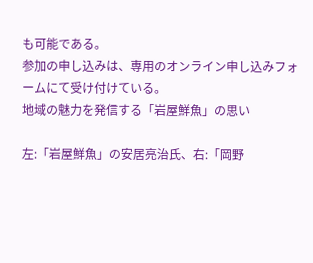も可能である。
参加の申し込みは、専用のオンライン申し込みフォームにて受け付けている。
地域の魅力を発信する「岩屋鮮魚」の思い

左:「岩屋鮮魚」の安居亮治氏、右:「岡野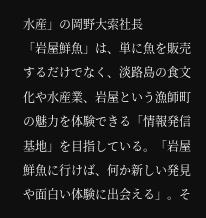水産」の岡野大索社長
「岩屋鮮魚」は、単に魚を販売するだけでなく、淡路島の食文化や水産業、岩屋という漁師町の魅力を体験できる「情報発信基地」を目指している。「岩屋鮮魚に行けば、何か新しい発見や面白い体験に出会える」。そ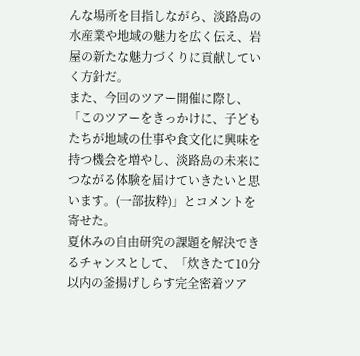んな場所を目指しながら、淡路島の水産業や地域の魅力を広く伝え、岩屋の新たな魅力づくりに貢献していく方針だ。
また、今回のツアー開催に際し、「このツアーをきっかけに、子どもたちが地域の仕事や食文化に興味を持つ機会を増やし、淡路島の未来につながる体験を届けていきたいと思います。(一部抜粋)」とコメントを寄せた。
夏休みの自由研究の課題を解決できるチャンスとして、「炊きたて10分以内の釜揚げしらす完全密着ツア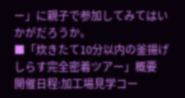ー」に親子で参加してみてはいかがだろうか。
■「炊きたて10分以内の釜揚げしらす完全密着ツアー」概要
開催日程:加工場見学コー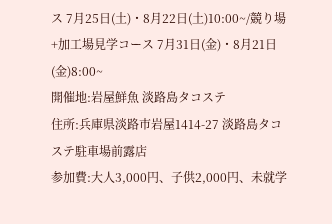ス 7月25日(土)・8月22日(土)10:00~/競り場+加工場見学コース 7月31日(金)・8月21日(金)8:00~
開催地:岩屋鮮魚 淡路島タコステ
住所:兵庫県淡路市岩屋1414-27 淡路島タコステ駐車場前露店
参加費:大人3,000円、子供2,000円、未就学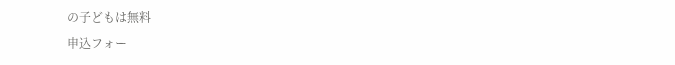の子どもは無料
申込フォー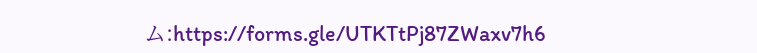ム:https://forms.gle/UTKTtPj87ZWaxv7h6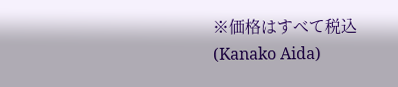※価格はすべて税込
(Kanako Aida)